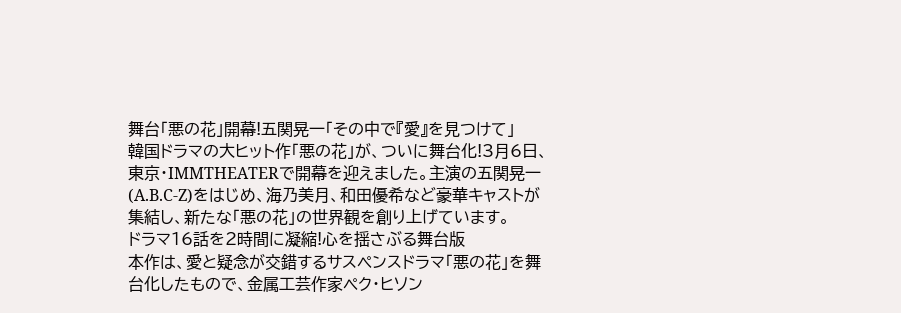舞台「悪の花」開幕!五関晃一「その中で『愛』を見つけて」
韓国ドラマの大ヒット作「悪の花」が、ついに舞台化!3月6日、東京・IMMTHEATERで開幕を迎えました。主演の五関晃一(A.B.C-Z)をはじめ、海乃美月、和田優希など豪華キャストが集結し、新たな「悪の花」の世界観を創り上げています。
ドラマ16話を2時間に凝縮!心を揺さぶる舞台版
本作は、愛と疑念が交錯するサスペンスドラマ「悪の花」を舞台化したもので、金属工芸作家ペク・ヒソン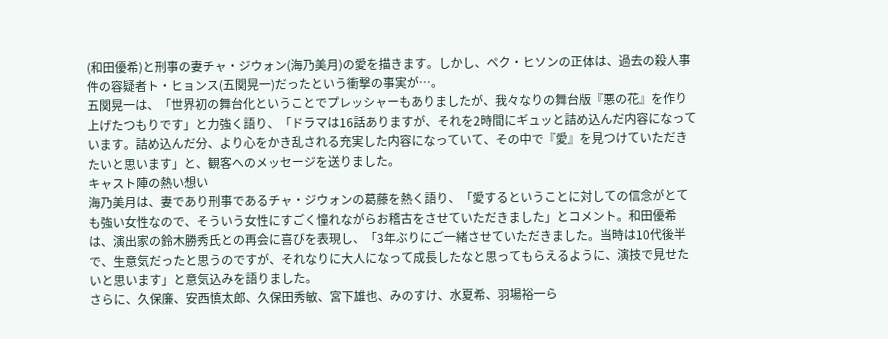(和田優希)と刑事の妻チャ・ジウォン(海乃美月)の愛を描きます。しかし、ペク・ヒソンの正体は、過去の殺人事件の容疑者ト・ヒョンス(五関晃一)だったという衝撃の事実が…。
五関晃一は、「世界初の舞台化ということでプレッシャーもありましたが、我々なりの舞台版『悪の花』を作り上げたつもりです」と力強く語り、「ドラマは16話ありますが、それを2時間にギュッと詰め込んだ内容になっています。詰め込んだ分、より心をかき乱される充実した内容になっていて、その中で『愛』を見つけていただきたいと思います」と、観客へのメッセージを送りました。
キャスト陣の熱い想い
海乃美月は、妻であり刑事であるチャ・ジウォンの葛藤を熱く語り、「愛するということに対しての信念がとても強い女性なので、そういう女性にすごく憧れながらお稽古をさせていただきました」とコメント。和田優希は、演出家の鈴木勝秀氏との再会に喜びを表現し、「3年ぶりにご一緒させていただきました。当時は10代後半で、生意気だったと思うのですが、それなりに大人になって成長したなと思ってもらえるように、演技で見せたいと思います」と意気込みを語りました。
さらに、久保廉、安西慎太郎、久保田秀敏、宮下雄也、みのすけ、水夏希、羽場裕一ら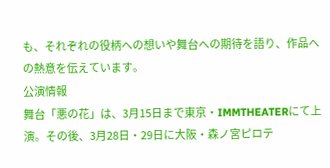も、それぞれの役柄への想いや舞台への期待を語り、作品への熱意を伝えています。
公演情報
舞台「悪の花」は、3月15日まで東京・IMMTHEATERにて上演。その後、3月28日・29日に大阪・森ノ宮ピロテ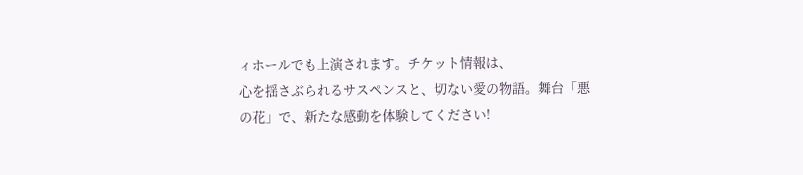ィホールでも上演されます。チケット情報は、
心を揺さぶられるサスペンスと、切ない愛の物語。舞台「悪の花」で、新たな感動を体験してください!